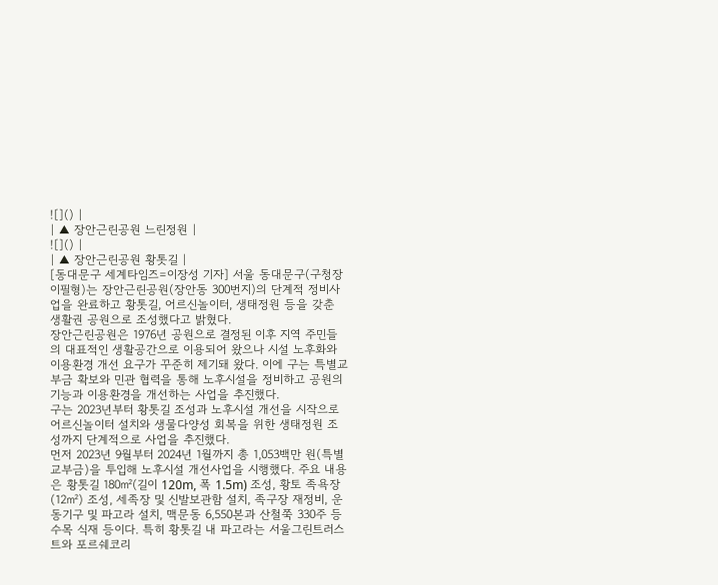![]() |
| ▲ 장안근린공원 느린정원 |
![]() |
| ▲ 장안근린공원 황톳길 |
[동대문구 세계타임즈=이장성 기자] 서울 동대문구(구청장 이필형)는 장안근린공원(장안동 300번지)의 단계적 정비사업을 완료하고 황톳길, 어르신놀이터, 생태정원 등을 갖춘 생활권 공원으로 조성했다고 밝혔다.
장안근린공원은 1976년 공원으로 결정된 이후 지역 주민들의 대표적인 생활공간으로 이용되어 왔으나 시설 노후화와 이용환경 개선 요구가 꾸준히 제기돼 왔다. 이에 구는 특별교부금 확보와 민관 협력을 통해 노후시설을 정비하고 공원의 기능과 이용환경을 개선하는 사업을 추진했다.
구는 2023년부터 황톳길 조성과 노후시설 개선을 시작으로 어르신놀이터 설치와 생물다양성 회복을 위한 생태정원 조성까지 단계적으로 사업을 추진했다.
먼저 2023년 9월부터 2024년 1월까지 총 1,053백만 원(특별교부금)을 투입해 노후시설 개선사업을 시행했다. 주요 내용은 황톳길 180㎡(길이 120m, 폭 1.5m) 조성, 황토 족욕장(12㎡) 조성, 세족장 및 신발보관함 설치, 족구장 재정비, 운동기구 및 파고라 설치, 맥문동 6,550본과 산철쭉 330주 등 수목 식재 등이다. 특히 황톳길 내 파고라는 서울그린트러스트와 포르쉐코리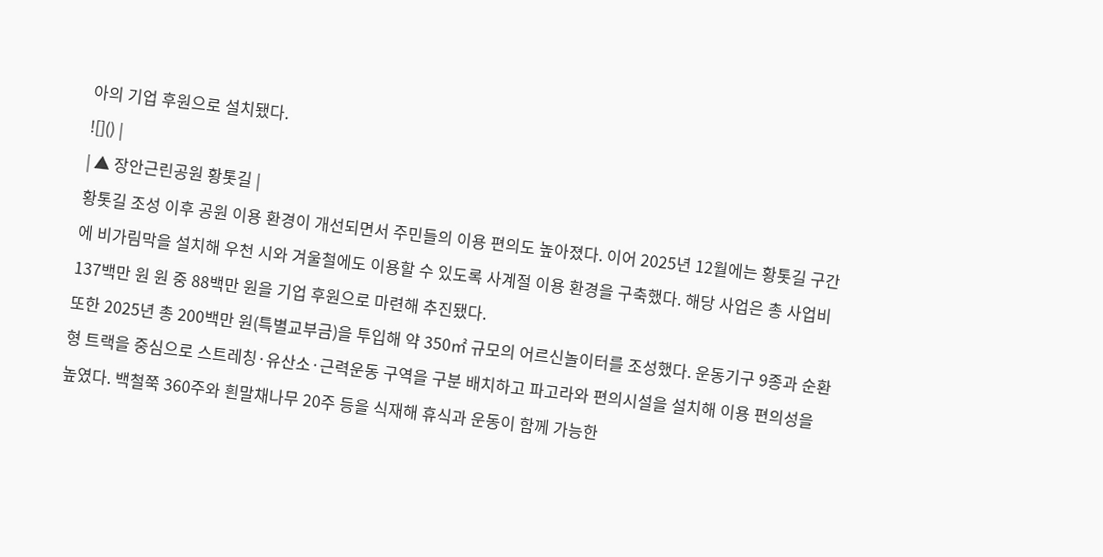아의 기업 후원으로 설치됐다.
![]() |
| ▲ 장안근린공원 황톳길 |
황톳길 조성 이후 공원 이용 환경이 개선되면서 주민들의 이용 편의도 높아졌다. 이어 2025년 12월에는 황톳길 구간에 비가림막을 설치해 우천 시와 겨울철에도 이용할 수 있도록 사계절 이용 환경을 구축했다. 해당 사업은 총 사업비 137백만 원 원 중 88백만 원을 기업 후원으로 마련해 추진됐다.
또한 2025년 총 200백만 원(특별교부금)을 투입해 약 350㎡ 규모의 어르신놀이터를 조성했다. 운동기구 9종과 순환형 트랙을 중심으로 스트레칭·유산소·근력운동 구역을 구분 배치하고 파고라와 편의시설을 설치해 이용 편의성을 높였다. 백철쭉 360주와 흰말채나무 20주 등을 식재해 휴식과 운동이 함께 가능한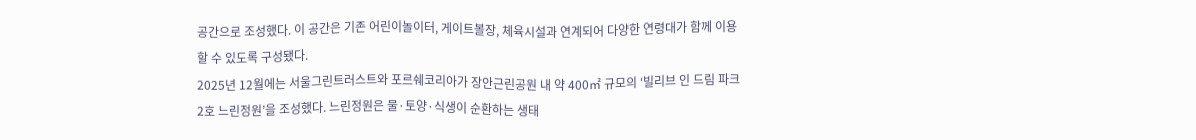공간으로 조성했다. 이 공간은 기존 어린이놀이터, 게이트볼장, 체육시설과 연계되어 다양한 연령대가 함께 이용할 수 있도록 구성됐다.
2025년 12월에는 서울그린트러스트와 포르쉐코리아가 장안근린공원 내 약 400㎡ 규모의 ‘빌리브 인 드림 파크 2호 느린정원’을 조성했다. 느린정원은 물·토양·식생이 순환하는 생태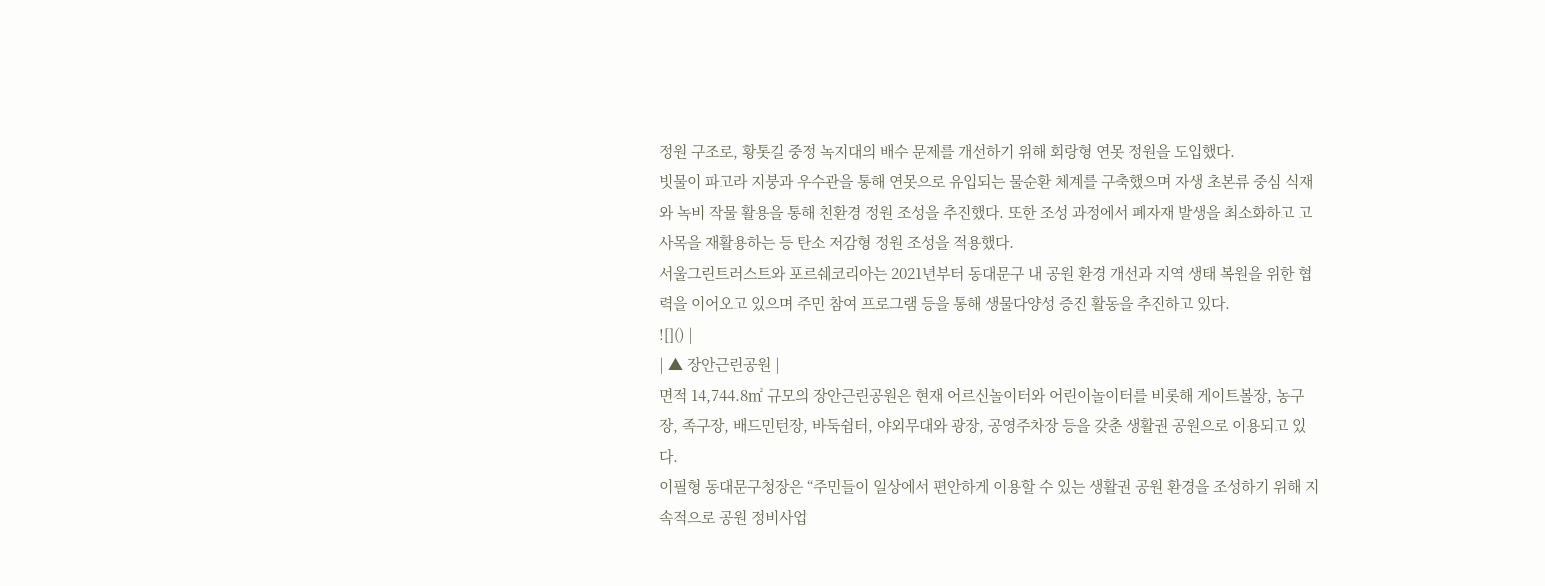정원 구조로, 황톳길 중정 녹지대의 배수 문제를 개선하기 위해 회랑형 연못 정원을 도입했다.
빗물이 파고라 지붕과 우수관을 통해 연못으로 유입되는 물순환 체계를 구축했으며 자생 초본류 중심 식재와 녹비 작물 활용을 통해 친환경 정원 조성을 추진했다. 또한 조성 과정에서 폐자재 발생을 최소화하고 고사목을 재활용하는 등 탄소 저감형 정원 조성을 적용했다.
서울그린트러스트와 포르쉐코리아는 2021년부터 동대문구 내 공원 환경 개선과 지역 생태 복원을 위한 협력을 이어오고 있으며 주민 참여 프로그램 등을 통해 생물다양성 증진 활동을 추진하고 있다.
![]() |
| ▲ 장안근린공원 |
면적 14,744.8㎡ 규모의 장안근린공원은 현재 어르신놀이터와 어린이놀이터를 비롯해 게이트볼장, 농구장, 족구장, 배드민턴장, 바둑쉼터, 야외무대와 광장, 공영주차장 등을 갖춘 생활권 공원으로 이용되고 있다.
이필형 동대문구청장은 “주민들이 일상에서 편안하게 이용할 수 있는 생활권 공원 환경을 조성하기 위해 지속적으로 공원 정비사업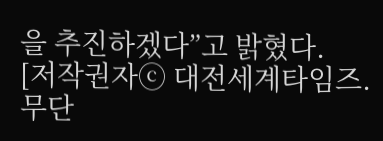을 추진하겠다”고 밝혔다.
[저작권자ⓒ 대전세계타임즈. 무단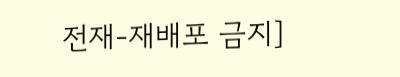전재-재배포 금지]